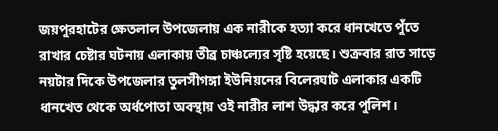জয়পুরহাটের ক্ষেতলাল উপজেলায় এক নারীকে হত্যা করে ধানখেতে পুঁতে রাখার চেষ্টার ঘটনায় এলাকায় তীব্র চাঞ্চল্যের সৃষ্টি হয়েছে। শুক্রবার রাত সাড়ে নয়টার দিকে উপজেলার তুলসীগঙ্গা ইউনিয়নের বিলেরঘাট এলাকার একটি ধানখেত থেকে অর্ধপোতা অবস্থায় ওই নারীর লাশ উদ্ধার করে পুলিশ।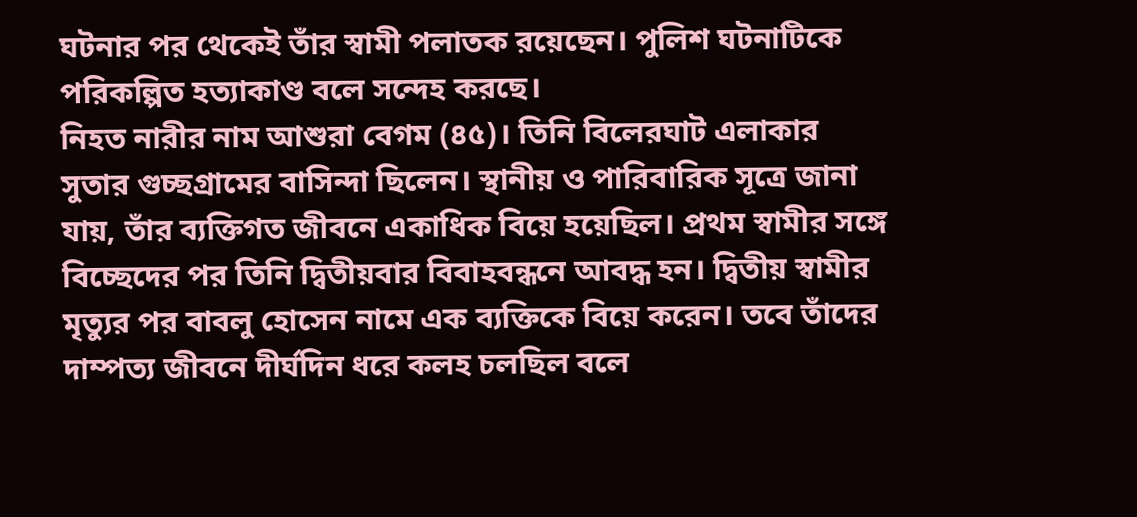ঘটনার পর থেকেই তাঁর স্বামী পলাতক রয়েছেন। পুলিশ ঘটনাটিকে পরিকল্পিত হত্যাকাণ্ড বলে সন্দেহ করছে।
নিহত নারীর নাম আশুরা বেগম (৪৫)। তিনি বিলেরঘাট এলাকার সুতার গুচ্ছগ্রামের বাসিন্দা ছিলেন। স্থানীয় ও পারিবারিক সূত্রে জানা যায়, তাঁর ব্যক্তিগত জীবনে একাধিক বিয়ে হয়েছিল। প্রথম স্বামীর সঙ্গে বিচ্ছেদের পর তিনি দ্বিতীয়বার বিবাহবন্ধনে আবদ্ধ হন। দ্বিতীয় স্বামীর মৃত্যুর পর বাবলু হোসেন নামে এক ব্যক্তিকে বিয়ে করেন। তবে তাঁদের দাম্পত্য জীবনে দীর্ঘদিন ধরে কলহ চলছিল বলে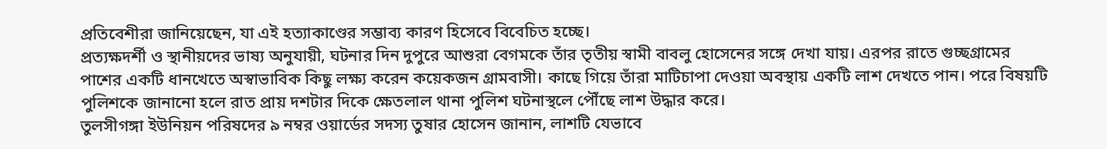প্রতিবেশীরা জানিয়েছেন, যা এই হত্যাকাণ্ডের সম্ভাব্য কারণ হিসেবে বিবেচিত হচ্ছে।
প্রত্যক্ষদর্শী ও স্থানীয়দের ভাষ্য অনুযায়ী, ঘটনার দিন দুপুরে আশুরা বেগমকে তাঁর তৃতীয় স্বামী বাবলু হোসেনের সঙ্গে দেখা যায়। এরপর রাতে গুচ্ছগ্রামের পাশের একটি ধানখেতে অস্বাভাবিক কিছু লক্ষ্য করেন কয়েকজন গ্রামবাসী। কাছে গিয়ে তাঁরা মাটিচাপা দেওয়া অবস্থায় একটি লাশ দেখতে পান। পরে বিষয়টি পুলিশকে জানানো হলে রাত প্রায় দশটার দিকে ক্ষেতলাল থানা পুলিশ ঘটনাস্থলে পৌঁছে লাশ উদ্ধার করে।
তুলসীগঙ্গা ইউনিয়ন পরিষদের ৯ নম্বর ওয়ার্ডের সদস্য তুষার হোসেন জানান, লাশটি যেভাবে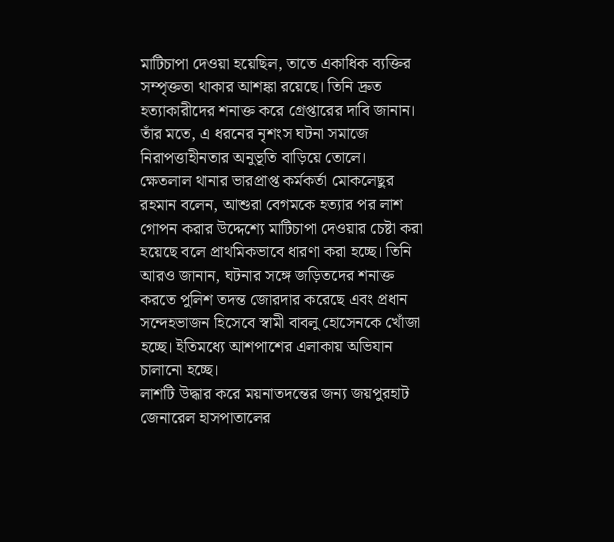মাটিচাপা দেওয়া হয়েছিল, তাতে একাধিক ব্যক্তির সম্পৃক্ততা থাকার আশঙ্কা রয়েছে। তিনি দ্রুত হত্যাকারীদের শনাক্ত করে গ্রেপ্তারের দাবি জানান। তাঁর মতে, এ ধরনের নৃশংস ঘটনা সমাজে নিরাপত্তাহীনতার অনুভূতি বাড়িয়ে তোলে।
ক্ষেতলাল থানার ভারপ্রাপ্ত কর্মকর্তা মোকলেছুর রহমান বলেন, আশুরা বেগমকে হত্যার পর লাশ গোপন করার উদ্দেশ্যে মাটিচাপা দেওয়ার চেষ্টা করা হয়েছে বলে প্রাথমিকভাবে ধারণা করা হচ্ছে। তিনি আরও জানান, ঘটনার সঙ্গে জড়িতদের শনাক্ত করতে পুলিশ তদন্ত জোরদার করেছে এবং প্রধান সন্দেহভাজন হিসেবে স্বামী বাবলু হোসেনকে খোঁজা হচ্ছে। ইতিমধ্যে আশপাশের এলাকায় অভিযান চালানো হচ্ছে।
লাশটি উদ্ধার করে ময়নাতদন্তের জন্য জয়পুরহাট জেনারেল হাসপাতালের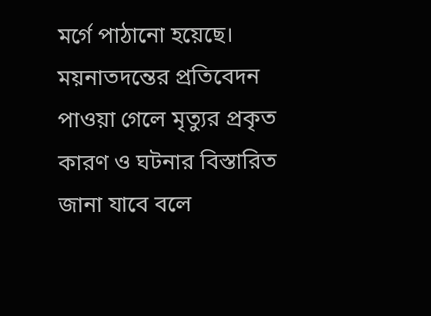মর্গে পাঠানো হয়েছে। ময়নাতদন্তের প্রতিবেদন পাওয়া গেলে মৃত্যুর প্রকৃত কারণ ও ঘটনার বিস্তারিত জানা যাবে বলে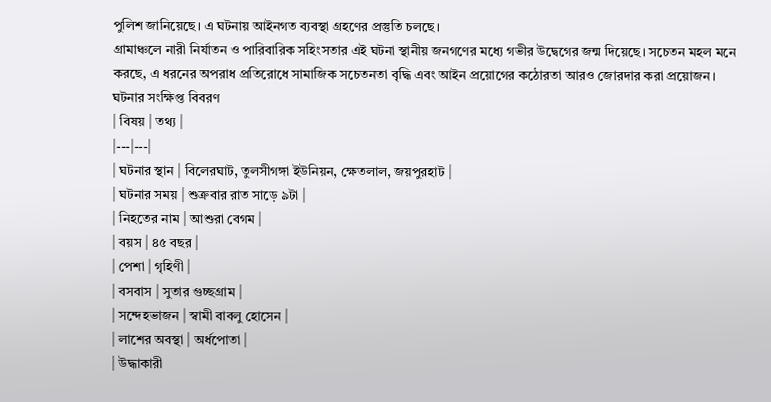পুলিশ জানিয়েছে। এ ঘটনায় আইনগত ব্যবস্থা গ্রহণের প্রস্তুতি চলছে।
গ্রামাঞ্চলে নারী নির্যাতন ও পারিবারিক সহিংসতার এই ঘটনা স্থানীয় জনগণের মধ্যে গভীর উদ্বেগের জন্ম দিয়েছে। সচেতন মহল মনে করছে, এ ধরনের অপরাধ প্রতিরোধে সামাজিক সচেতনতা বৃদ্ধি এবং আইন প্রয়োগের কঠোরতা আরও জোরদার করা প্রয়োজন।
ঘটনার সংক্ষিপ্ত বিবরণ
| বিষয় | তথ্য |
|---|---|
| ঘটনার স্থান | বিলেরঘাট, তুলসীগঙ্গা ইউনিয়ন, ক্ষেতলাল, জয়পুরহাট |
| ঘটনার সময় | শুক্রবার রাত সাড়ে ৯টা |
| নিহতের নাম | আশুরা বেগম |
| বয়স | ৪৫ বছর |
| পেশা | গৃহিণী |
| বসবাস | সুতার গুচ্ছগ্রাম |
| সন্দেহভাজন | স্বামী বাবলু হোসেন |
| লাশের অবস্থা | অর্ধপোতা |
| উদ্ধাকারী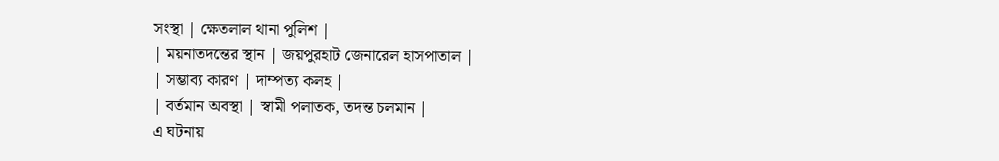সংস্থা | ক্ষেতলাল থানা পুলিশ |
| ময়নাতদন্তের স্থান | জয়পুরহাট জেনারেল হাসপাতাল |
| সম্ভাব্য কারণ | দাম্পত্য কলহ |
| বর্তমান অবস্থা | স্বামী পলাতক, তদন্ত চলমান |
এ ঘটনায়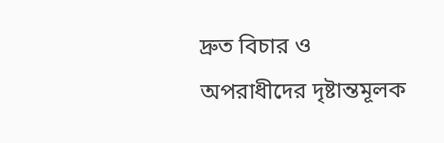দ্রুত বিচার ও অপরাধীদের দৃষ্টান্তমূলক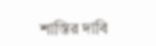শাস্তির দাবি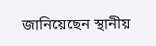জানিয়েছেন স্থানীয়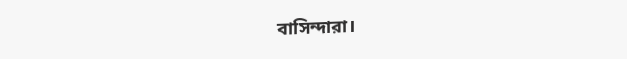বাসিন্দারা।